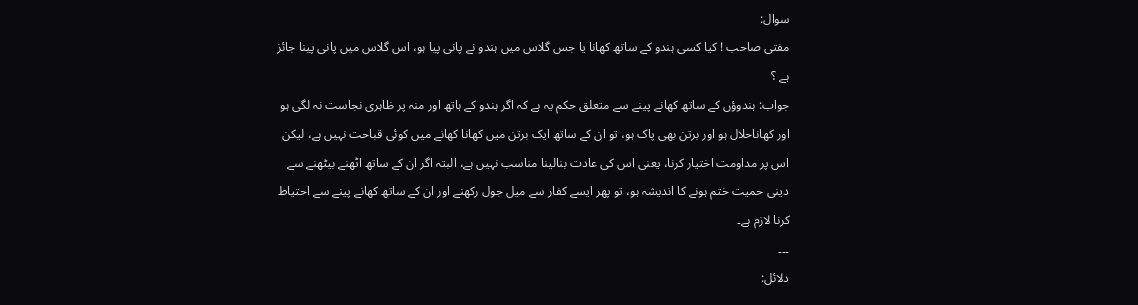سوال:
مفتی صاحب ! کیا کسی ہندو کے ساتھ کھانا یا جس گلاس میں ہندو نے پانی پیا ہو، اس گلاس میں پانی پینا جائز ہے ؟
جواب: ہندوؤں کے ساتھ کھانے پینے سے متعلق حکم یہ ہے کہ اگر ہندو کے ہاتھ اور منہ پر ظاہری نجاست نہ لگی ہو اور کھاناحلال ہو اور برتن بھی پاک ہو، تو ان کے ساتھ ایک برتن میں کھانا کھانے میں کوئی قباحت نہیں ہے، لیکن اس پر مداومت اختیار کرنا، یعنی اس کی عادت بنالینا مناسب نہیں ہے، البتہ اگر ان کے ساتھ اٹھنے بیٹھنے سے دینی حمیت ختم ہونے کا اندیشہ ہو، تو پھر ایسے کفار سے میل جول رکھنے اور ان کے ساتھ کھانے پینے سے احتیاط کرنا لازم ہے۔
۔۔۔
دلائل: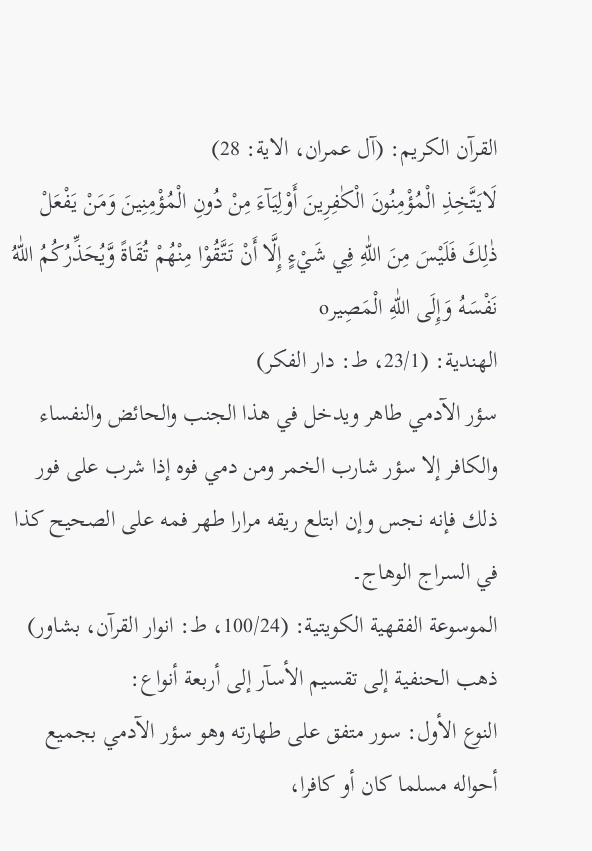القرآن الکریم: (آل عمران، الایة: 28)
لَايَتَّخِذِ الْمُؤْمِنُونَ الْكٰفِرِينَ أَوْلِيَآءَ مِنْ دُونِ الْمُؤْمِنِينَ وَمَنْ يَفْعَلْ ذٰلِكَ فَلَيْسَ مِنَ اللّٰهِ فِي شَيْءٍ إِلَّا أَنْ تَتَّقُوْا مِنْهُمْ تُقَاةً وَّيُحَذِّرُكُمُ اللّٰهُ نَفْسَهُ وَإِلَى اللّٰهِ الْمَصِيرo
الھندیة: (23/1، ط: دار الفکر)
سؤر الآدمي طاهر ويدخل في هذا الجنب والحائض والنفساء والكافر إلا سؤر شارب الخمر ومن دمي فوه إذا شرب على فور ذلك فإنه نجس وإن ابتلع ريقه مرارا طهر فمه على الصحيح كذا في السراج الوهاج۔
الموسوعة الفقھیة الکویتیة: (100/24، ط: انوار القرآن، بشاور)
ذهب الحنفية إلى تقسيم الأسآر إلى أربعة أنواع:
النوع الأول: سور متفق على طهارته وهو سؤر الآدمي بجميع أحواله مسلما كان أو كافرا،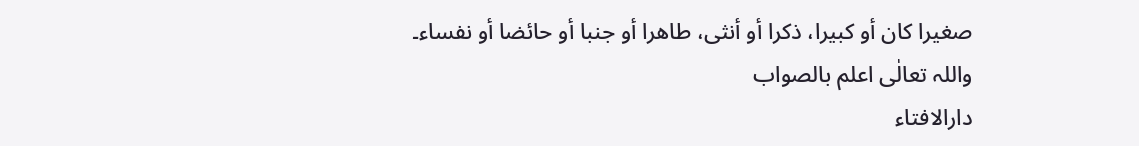صغيرا كان أو كبيرا، ذكرا أو أنثى، طاهرا أو جنبا أو حائضا أو نفساء۔
واللہ تعالٰی اعلم بالصواب
دارالافتاء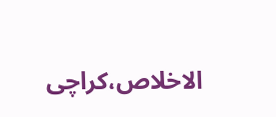الاخلاص،کراچی